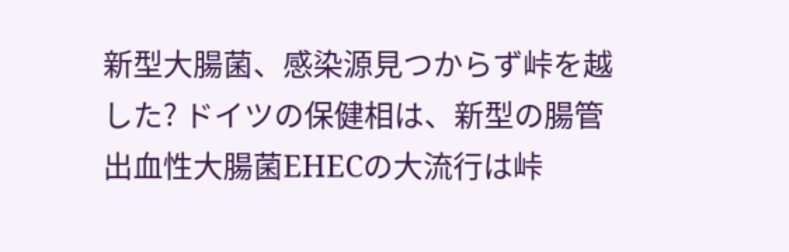新型大腸菌、感染源見つからず峠を越した? ドイツの保健相は、新型の腸管出血性大腸菌EHECの大流行は峠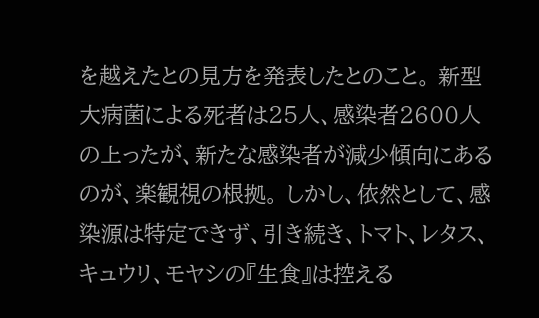を越えたとの見方を発表したとのこと。 新型大病菌による死者は25人、感染者2600人の上ったが、新たな感染者が減少傾向にあるのが、楽観視の根拠。 しかし、依然として、感染源は特定できず、引き続き、トマト、レタス、キュウリ、モヤシの『生食』は控える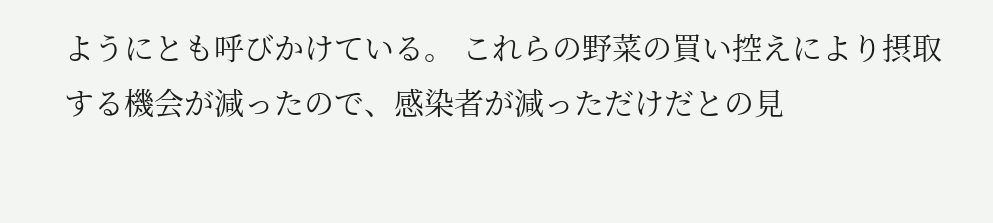ようにとも呼びかけている。 これらの野菜の買い控えにより摂取する機会が減ったので、感染者が減っただけだとの見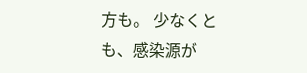方も。 少なくとも、感染源が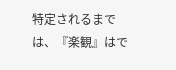特定されるまでは、『楽観』はで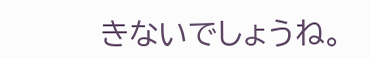きないでしょうね。